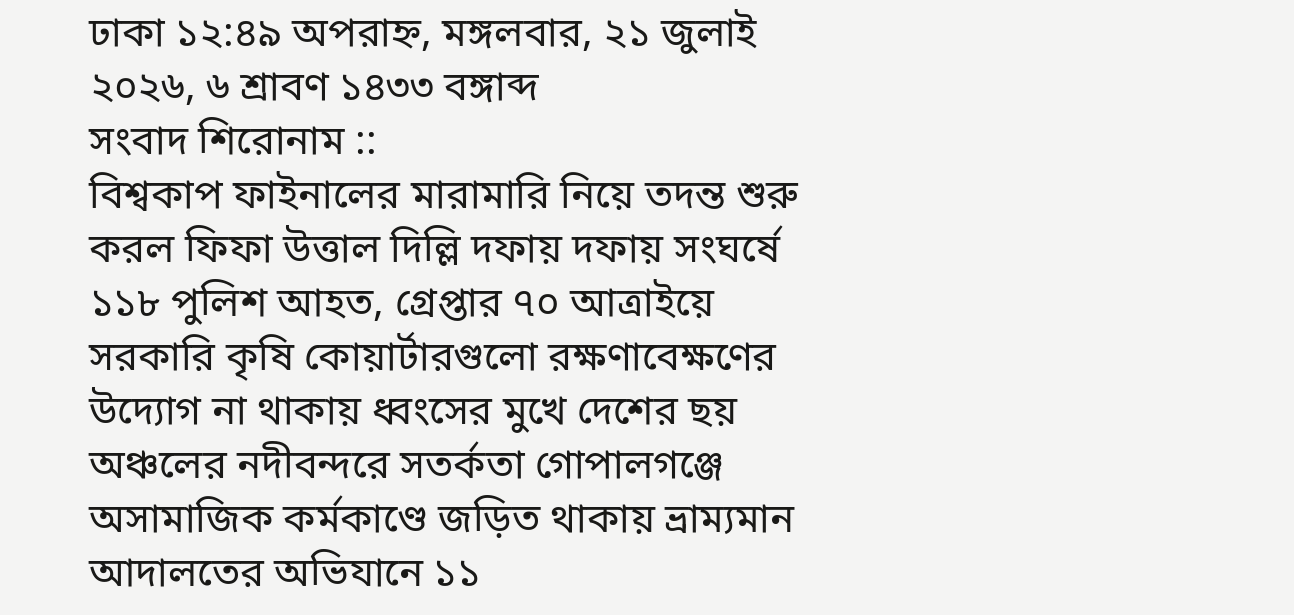ঢাকা ১২:৪৯ অপরাহ্ন, মঙ্গলবার, ২১ জুলাই ২০২৬, ৬ শ্রাবণ ১৪৩৩ বঙ্গাব্দ
সংবাদ শিরোনাম ::
বিশ্বকাপ ফাইনালের মারামারি নিয়ে তদন্ত শুরু করল ফিফা উত্তাল দিল্লি দফায় দফায় সংঘর্ষে ১১৮ পুলিশ আহত, গ্রেপ্তার ৭০ আত্রাইয়ে সরকারি কৃষি কোয়ার্টারগুলো রক্ষণাবেক্ষণের উদ্যোগ না থাকায় ধ্বংসের মুখে দেশের ছয় অঞ্চলের নদীবন্দরে সতর্কতা গোপালগঞ্জে অসামাজিক কর্মকাণ্ডে জড়িত থাকায় ভ্রাম্যমান আদালতের অভিযানে ১১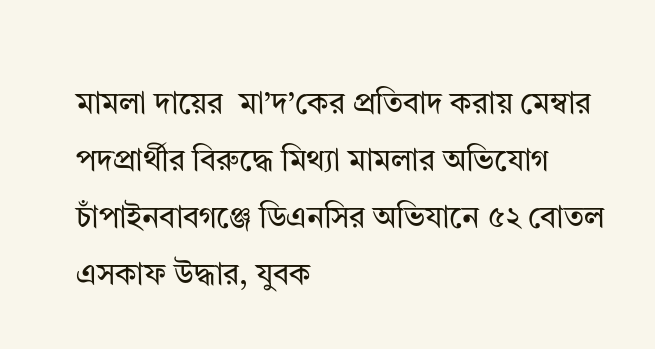মামলা দায়ের  মা’দ’কের প্রতিবাদ করায় মেম্বার পদপ্রার্থীর বিরুদ্ধে মিথ্যা মামলার অভিযোগ চাঁপাইনবাবগঞ্জে ডিএনসির অভিযানে ৫২ বোতল এসকাফ উদ্ধার, যুবক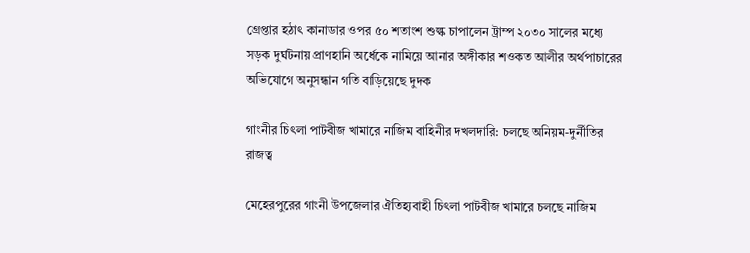গ্রেপ্তার হঠাৎ কানাডার ওপর ৫০ শতাংশ শুল্ক চাপালেন ট্রাম্প ২০৩০ সালের মধ্যে সড়ক দুর্ঘটনায় প্রাণহানি অর্ধেকে নামিয়ে আনার অঙ্গীকার শওকত আলীর অর্থপাচারের অভিযোগে অনুসন্ধান গতি বাড়িয়েছে দুদক

গাংনীর চিৎলা পাটবীজ খামারে নাজিম বাহিনীর দখলদারি: চলছে অনিয়ম-দুর্নীতির রাজত্ব

মেহেরপুরের গাংনী উপজেলার ঐতিহ্যবাহী চিৎলা পাটবীজ খামারে চলছে নাজিম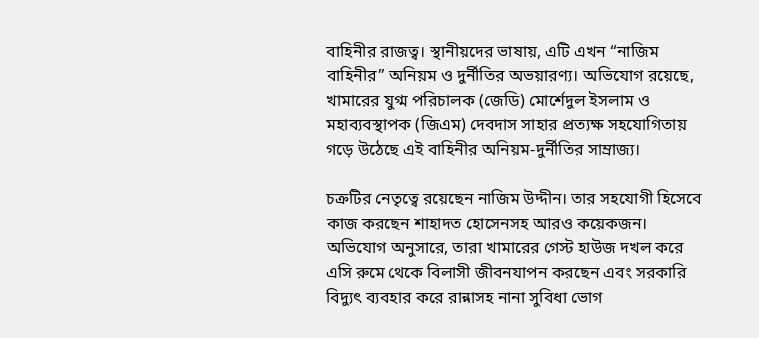বাহিনীর রাজত্ব। স্থানীয়দের ভাষায়, এটি এখন “নাজিম বাহিনীর” অনিয়ম ও দুর্নীতির অভয়ারণ্য। অভিযোগ রয়েছে, খামারের যুগ্ম পরিচালক (জেডি) মোর্শেদুল ইসলাম ও মহাব্যবস্থাপক (জিএম) দেবদাস সাহার প্রত্যক্ষ সহযোগিতায় গড়ে উঠেছে এই বাহিনীর অনিয়ম-দুর্নীতির সাম্রাজ্য।

চক্রটির নেতৃত্বে রয়েছেন নাজিম উদ্দীন। তার সহযোগী হিসেবে কাজ করছেন শাহাদত হোসেনসহ আরও কয়েকজন। অভিযোগ অনুসারে, তারা খামারের গেস্ট হাউজ দখল করে এসি রুমে থেকে বিলাসী জীবনযাপন করছেন এবং সরকারি বিদ্যুৎ ব্যবহার করে রান্নাসহ নানা সুবিধা ভোগ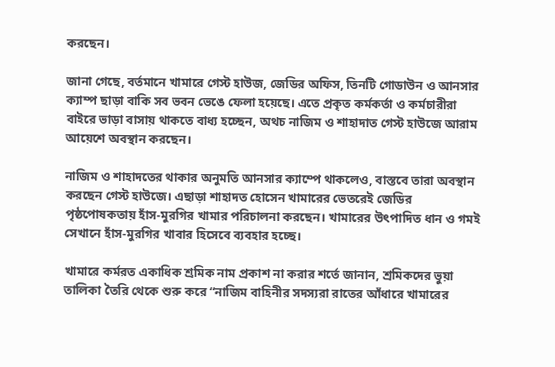করছেন।

জানা গেছে, বর্তমানে খামারে গেস্ট হাউজ, জেডির অফিস, তিনটি গোডাউন ও আনসার ক্যাম্প ছাড়া বাকি সব ভবন ভেঙে ফেলা হয়েছে। এতে প্রকৃত কর্মকর্তা ও কর্মচারীরা বাইরে ভাড়া বাসায় থাকতে বাধ্য হচ্ছেন, অথচ নাজিম ও শাহাদাত গেস্ট হাউজে আরাম আয়েশে অবস্থান করছেন।

নাজিম ও শাহাদতের থাকার অনুমতি আনসার ক্যাম্পে থাকলেও, বাস্তবে তারা অবস্থান করছেন গেস্ট হাউজে। এছাড়া শাহাদত হোসেন খামারের ভেতরেই জেডির পৃষ্ঠপোষকতায় হাঁস-মুরগির খামার পরিচালনা করছেন। খামারের উৎপাদিত ধান ও গমই সেখানে হাঁস-মুরগির খাবার হিসেবে ব্যবহার হচ্ছে।

খামারে কর্মরত একাধিক শ্রমিক নাম প্রকাশ না করার শর্তে জানান, শ্রমিকদের ভুয়া তালিকা তৈরি থেকে শুরু করে “নাজিম বাহিনীর সদস্যরা রাতের আঁধারে খামারের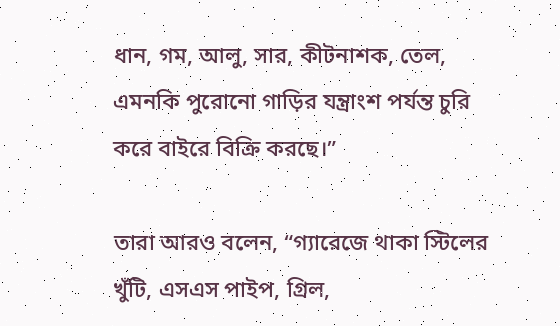ধান, গম, আলু, সার, কীটনাশক, তেল, এমনকি পুরোনো গাড়ির যন্ত্রাংশ পর্যন্ত চুরি করে বাইরে বিক্রি করছে।”

তারা আরও বলেন, “গ্যারেজে থাকা স্টিলের খুঁটি, এসএস পাইপ, গ্রিল,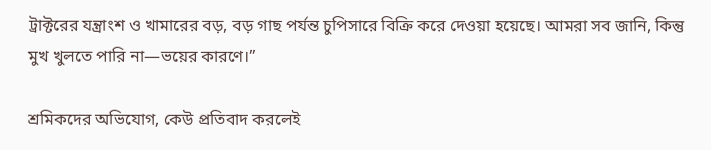ট্রাক্টরের যন্ত্রাংশ ও খামারের বড়, বড় গাছ পর্যন্ত চুপিসারে বিক্রি করে দেওয়া হয়েছে। আমরা সব জানি, কিন্তু মুখ খুলতে পারি না—ভয়ের কারণে।”

শ্রমিকদের অভিযোগ, কেউ প্রতিবাদ করলেই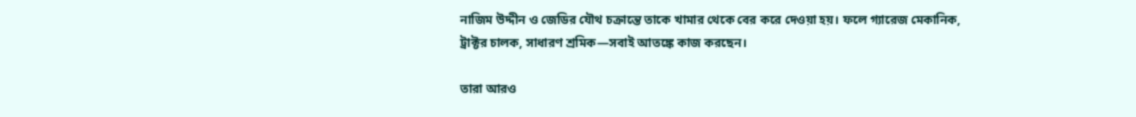নাজিম উদ্দীন ও জেডির যৌথ চক্রান্তে তাকে খামার থেকে বের করে দেওয়া হয়। ফলে গ্যারেজ মেকানিক, ট্রাক্টর চালক, সাধারণ শ্রমিক—সবাই আতঙ্কে কাজ করছেন।

তারা আরও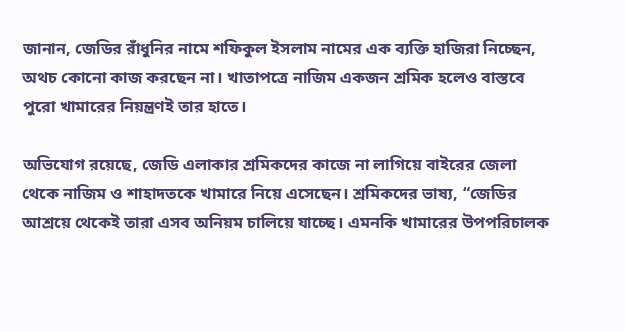জানান, জেডির রাঁধুনির নামে শফিকুল ইসলাম নামের এক ব্যক্তি হাজিরা নিচ্ছেন, অথচ কোনো কাজ করছেন না। খাতাপত্রে নাজিম একজন শ্রমিক হলেও বাস্তবে পুরো খামারের নিয়ন্ত্রণই তার হাতে।

অভিযোগ রয়েছে, জেডি এলাকার শ্রমিকদের কাজে না লাগিয়ে বাইরের জেলা থেকে নাজিম ও শাহাদতকে খামারে নিয়ে এসেছেন। শ্রমিকদের ভাষ্য, “জেডির আশ্রয়ে থেকেই তারা এসব অনিয়ম চালিয়ে যাচ্ছে। এমনকি খামারের উপপরিচালক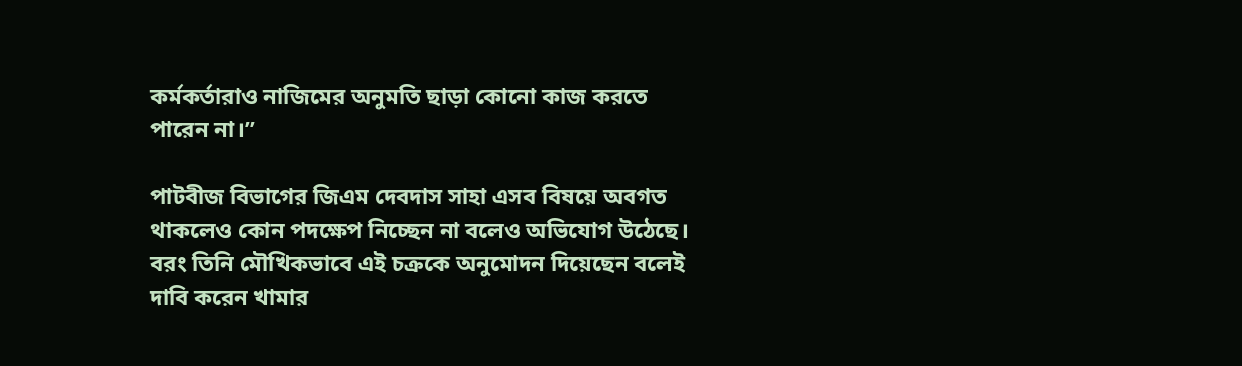কর্মকর্তারাও নাজিমের অনুমতি ছাড়া কোনো কাজ করতে পারেন না।”

পাটবীজ বিভাগের জিএম দেবদাস সাহা এসব বিষয়ে অবগত থাকলেও কোন পদক্ষেপ নিচ্ছেন না বলেও অভিযোগ উঠেছে। বরং তিনি মৌখিকভাবে এই চক্রকে অনুমোদন দিয়েছেন বলেই দাবি করেন খামার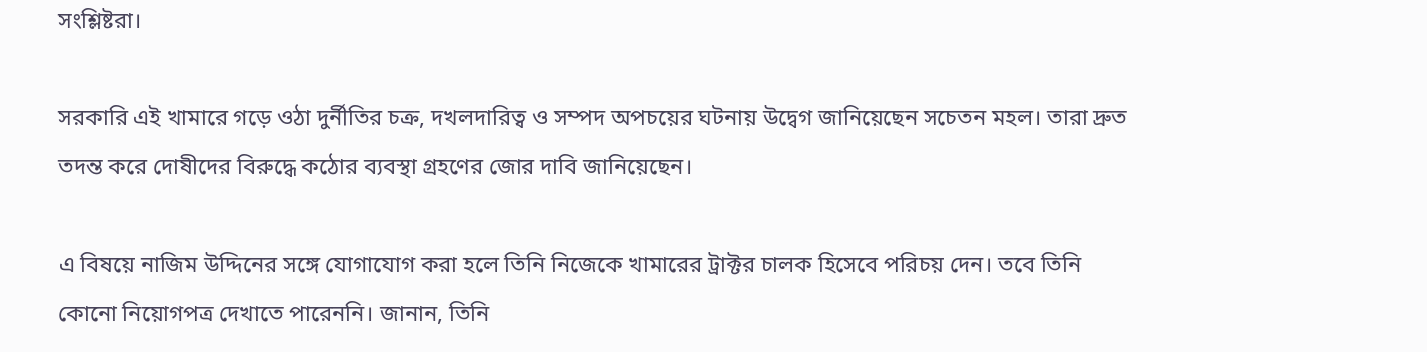সংশ্লিষ্টরা।

সরকারি এই খামারে গড়ে ওঠা দুর্নীতির চক্র, দখলদারিত্ব ও সম্পদ অপচয়ের ঘটনায় উদ্বেগ জানিয়েছেন সচেতন মহল। তারা দ্রুত তদন্ত করে দোষীদের বিরুদ্ধে কঠোর ব্যবস্থা গ্রহণের জোর দাবি জানিয়েছেন।

এ বিষয়ে নাজিম উদ্দিনের সঙ্গে যোগাযোগ করা হলে তিনি নিজেকে খামারের ট্রাক্টর চালক হিসেবে পরিচয় দেন। তবে তিনি কোনো নিয়োগপত্র দেখাতে পারেননি। জানান, তিনি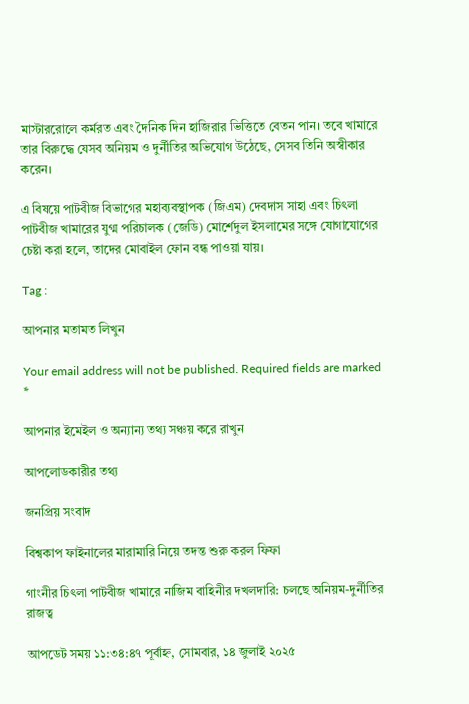মাস্টাররোলে কর্মরত এবং দৈনিক দিন হাজিরার ভিত্তিতে বেতন পান। তবে খামারে তার বিরুদ্ধে যেসব অনিয়ম ও দুর্নীতির অভিযোগ উঠেছে, সেসব তিনি অস্বীকার করেন।

এ বিষয়ে পাটবীজ বিভাগের মহাব্যবস্থাপক (জিএম) দেবদাস সাহা এবং চিৎলা পাটবীজ খামারের যুগ্ম পরিচালক (জেডি) মোর্শেদুল ইসলামের সঙ্গে যোগাযোগের চেষ্টা করা হলে, তাদের মোবাইল ফোন বন্ধ পাওয়া যায়।

Tag :

আপনার মতামত লিখুন

Your email address will not be published. Required fields are marked *

আপনার ইমেইল ও অন্যান্য তথ্য সঞ্চয় করে রাখুন

আপলোডকারীর তথ্য

জনপ্রিয় সংবাদ

বিশ্বকাপ ফাইনালের মারামারি নিয়ে তদন্ত শুরু করল ফিফা

গাংনীর চিৎলা পাটবীজ খামারে নাজিম বাহিনীর দখলদারি: চলছে অনিয়ম-দুর্নীতির রাজত্ব

আপডেট সময় ১১:৩৪:৪৭ পূর্বাহ্ন, সোমবার, ১৪ জুলাই ২০২৫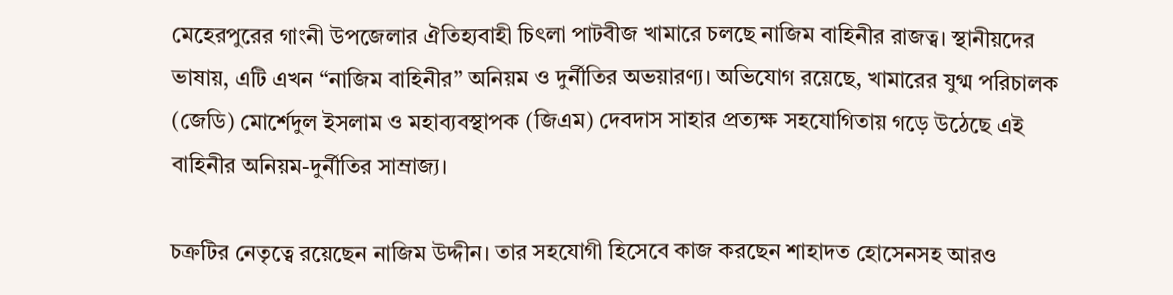মেহেরপুরের গাংনী উপজেলার ঐতিহ্যবাহী চিৎলা পাটবীজ খামারে চলছে নাজিম বাহিনীর রাজত্ব। স্থানীয়দের ভাষায়, এটি এখন “নাজিম বাহিনীর” অনিয়ম ও দুর্নীতির অভয়ারণ্য। অভিযোগ রয়েছে, খামারের যুগ্ম পরিচালক (জেডি) মোর্শেদুল ইসলাম ও মহাব্যবস্থাপক (জিএম) দেবদাস সাহার প্রত্যক্ষ সহযোগিতায় গড়ে উঠেছে এই বাহিনীর অনিয়ম-দুর্নীতির সাম্রাজ্য।

চক্রটির নেতৃত্বে রয়েছেন নাজিম উদ্দীন। তার সহযোগী হিসেবে কাজ করছেন শাহাদত হোসেনসহ আরও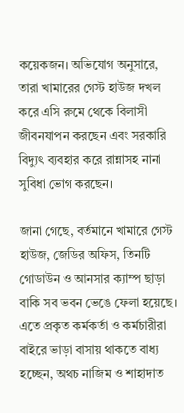কয়েকজন। অভিযোগ অনুসারে, তারা খামারের গেস্ট হাউজ দখল করে এসি রুমে থেকে বিলাসী জীবনযাপন করছেন এবং সরকারি বিদ্যুৎ ব্যবহার করে রান্নাসহ নানা সুবিধা ভোগ করছেন।

জানা গেছে, বর্তমানে খামারে গেস্ট হাউজ, জেডির অফিস, তিনটি গোডাউন ও আনসার ক্যাম্প ছাড়া বাকি সব ভবন ভেঙে ফেলা হয়েছে। এতে প্রকৃত কর্মকর্তা ও কর্মচারীরা বাইরে ভাড়া বাসায় থাকতে বাধ্য হচ্ছেন, অথচ নাজিম ও শাহাদাত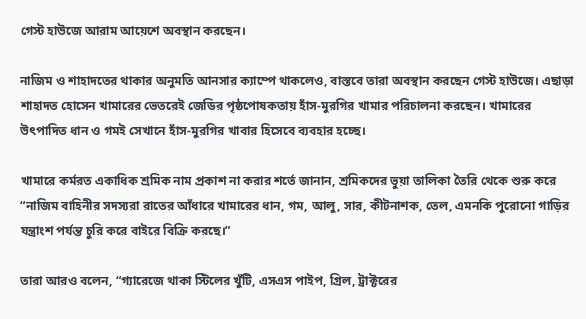গেস্ট হাউজে আরাম আয়েশে অবস্থান করছেন।

নাজিম ও শাহাদতের থাকার অনুমতি আনসার ক্যাম্পে থাকলেও, বাস্তবে তারা অবস্থান করছেন গেস্ট হাউজে। এছাড়া শাহাদত হোসেন খামারের ভেতরেই জেডির পৃষ্ঠপোষকতায় হাঁস-মুরগির খামার পরিচালনা করছেন। খামারের উৎপাদিত ধান ও গমই সেখানে হাঁস-মুরগির খাবার হিসেবে ব্যবহার হচ্ছে।

খামারে কর্মরত একাধিক শ্রমিক নাম প্রকাশ না করার শর্তে জানান, শ্রমিকদের ভুয়া তালিকা তৈরি থেকে শুরু করে “নাজিম বাহিনীর সদস্যরা রাতের আঁধারে খামারের ধান, গম, আলু, সার, কীটনাশক, তেল, এমনকি পুরোনো গাড়ির যন্ত্রাংশ পর্যন্ত চুরি করে বাইরে বিক্রি করছে।”

তারা আরও বলেন, “গ্যারেজে থাকা স্টিলের খুঁটি, এসএস পাইপ, গ্রিল, ট্রাক্টরের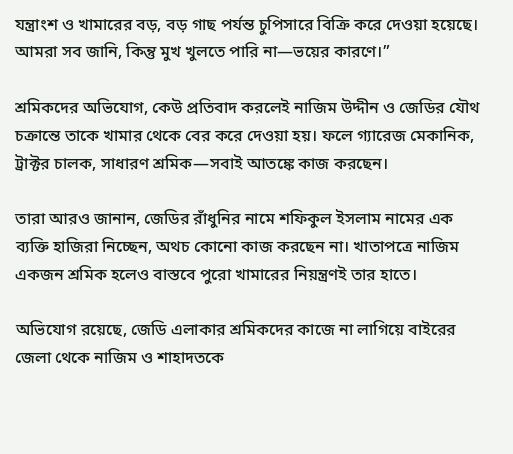যন্ত্রাংশ ও খামারের বড়, বড় গাছ পর্যন্ত চুপিসারে বিক্রি করে দেওয়া হয়েছে। আমরা সব জানি, কিন্তু মুখ খুলতে পারি না—ভয়ের কারণে।”

শ্রমিকদের অভিযোগ, কেউ প্রতিবাদ করলেই নাজিম উদ্দীন ও জেডির যৌথ চক্রান্তে তাকে খামার থেকে বের করে দেওয়া হয়। ফলে গ্যারেজ মেকানিক, ট্রাক্টর চালক, সাধারণ শ্রমিক—সবাই আতঙ্কে কাজ করছেন।

তারা আরও জানান, জেডির রাঁধুনির নামে শফিকুল ইসলাম নামের এক ব্যক্তি হাজিরা নিচ্ছেন, অথচ কোনো কাজ করছেন না। খাতাপত্রে নাজিম একজন শ্রমিক হলেও বাস্তবে পুরো খামারের নিয়ন্ত্রণই তার হাতে।

অভিযোগ রয়েছে, জেডি এলাকার শ্রমিকদের কাজে না লাগিয়ে বাইরের জেলা থেকে নাজিম ও শাহাদতকে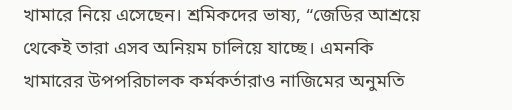খামারে নিয়ে এসেছেন। শ্রমিকদের ভাষ্য, “জেডির আশ্রয়ে থেকেই তারা এসব অনিয়ম চালিয়ে যাচ্ছে। এমনকি খামারের উপপরিচালক কর্মকর্তারাও নাজিমের অনুমতি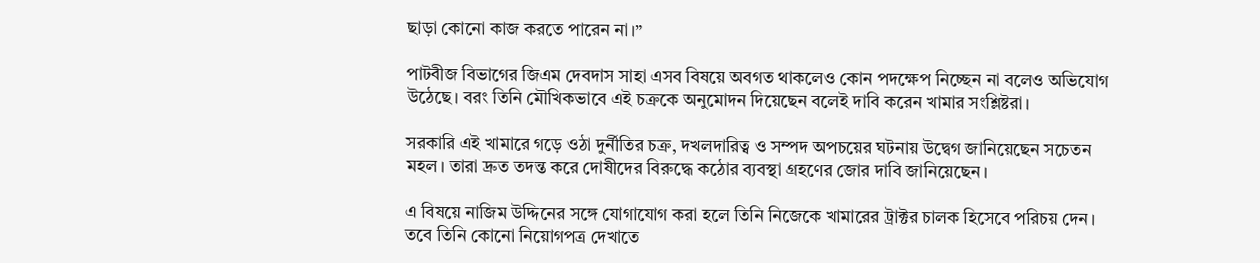ছাড়া কোনো কাজ করতে পারেন না।”

পাটবীজ বিভাগের জিএম দেবদাস সাহা এসব বিষয়ে অবগত থাকলেও কোন পদক্ষেপ নিচ্ছেন না বলেও অভিযোগ উঠেছে। বরং তিনি মৌখিকভাবে এই চক্রকে অনুমোদন দিয়েছেন বলেই দাবি করেন খামার সংশ্লিষ্টরা।

সরকারি এই খামারে গড়ে ওঠা দুর্নীতির চক্র, দখলদারিত্ব ও সম্পদ অপচয়ের ঘটনায় উদ্বেগ জানিয়েছেন সচেতন মহল। তারা দ্রুত তদন্ত করে দোষীদের বিরুদ্ধে কঠোর ব্যবস্থা গ্রহণের জোর দাবি জানিয়েছেন।

এ বিষয়ে নাজিম উদ্দিনের সঙ্গে যোগাযোগ করা হলে তিনি নিজেকে খামারের ট্রাক্টর চালক হিসেবে পরিচয় দেন। তবে তিনি কোনো নিয়োগপত্র দেখাতে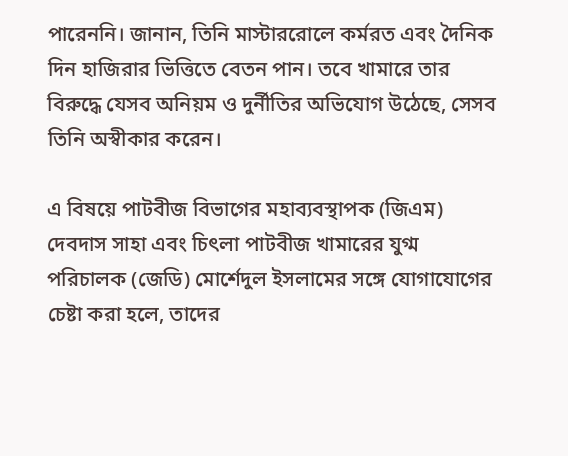পারেননি। জানান, তিনি মাস্টাররোলে কর্মরত এবং দৈনিক দিন হাজিরার ভিত্তিতে বেতন পান। তবে খামারে তার বিরুদ্ধে যেসব অনিয়ম ও দুর্নীতির অভিযোগ উঠেছে, সেসব তিনি অস্বীকার করেন।

এ বিষয়ে পাটবীজ বিভাগের মহাব্যবস্থাপক (জিএম) দেবদাস সাহা এবং চিৎলা পাটবীজ খামারের যুগ্ম পরিচালক (জেডি) মোর্শেদুল ইসলামের সঙ্গে যোগাযোগের চেষ্টা করা হলে, তাদের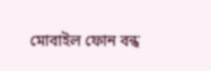মোবাইল ফোন বন্ধ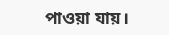পাওয়া যায়।